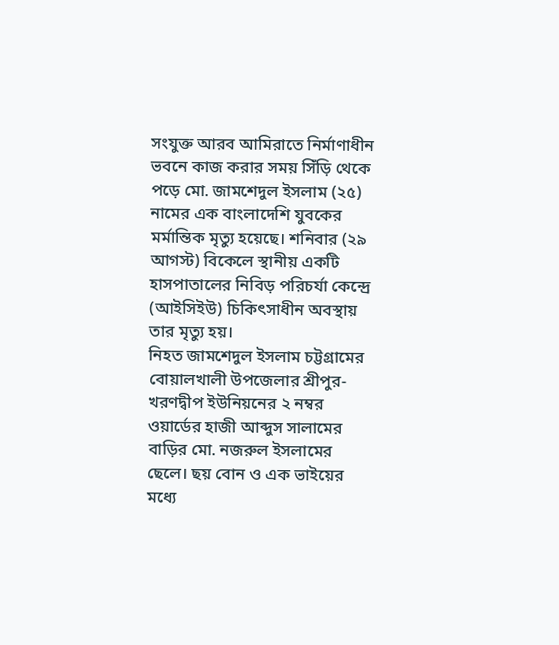সংযুক্ত আরব আমিরাতে নির্মাণাধীন ভবনে কাজ করার সময় সিঁড়ি থেকে পড়ে মো. জামশেদুল ইসলাম (২৫) নামের এক বাংলাদেশি যুবকের মর্মান্তিক মৃত্যু হয়েছে। শনিবার (২৯ আগস্ট) বিকেলে স্থানীয় একটি হাসপাতালের নিবিড় পরিচর্যা কেন্দ্রে (আইসিইউ) চিকিৎসাধীন অবস্থায় তার মৃত্যু হয়।
নিহত জামশেদুল ইসলাম চট্টগ্রামের বোয়ালখালী উপজেলার শ্রীপুর-খরণদ্বীপ ইউনিয়নের ২ নম্বর ওয়ার্ডের হাজী আব্দুস সালামের বাড়ির মো. নজরুল ইসলামের ছেলে। ছয় বোন ও এক ভাইয়ের মধ্যে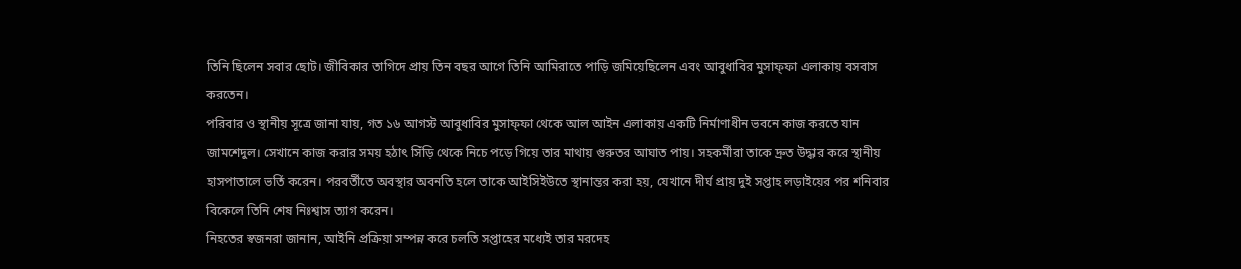তিনি ছিলেন সবার ছোট। জীবিকার তাগিদে প্রায় তিন বছর আগে তিনি আমিরাতে পাড়ি জমিয়েছিলেন এবং আবুধাবির মুসাফ্ফা এলাকায় বসবাস করতেন।
পরিবার ও স্থানীয় সূত্রে জানা যায়, গত ১৬ আগস্ট আবুধাবির মুসাফ্ফা থেকে আল আইন এলাকায় একটি নির্মাণাধীন ভবনে কাজ করতে যান জামশেদুল। সেখানে কাজ করার সময় হঠাৎ সিঁড়ি থেকে নিচে পড়ে গিয়ে তার মাথায় গুরুতর আঘাত পায়। সহকর্মীরা তাকে দ্রুত উদ্ধার করে স্থানীয় হাসপাতালে ভর্তি করেন। পরবর্তীতে অবস্থার অবনতি হলে তাকে আইসিইউতে স্থানান্তর করা হয়, যেখানে দীর্ঘ প্রায় দুই সপ্তাহ লড়াইয়ের পর শনিবার বিকেলে তিনি শেষ নিঃশ্বাস ত্যাগ করেন।
নিহতের স্বজনরা জানান, আইনি প্রক্রিয়া সম্পন্ন করে চলতি সপ্তাহের মধ্যেই তার মরদেহ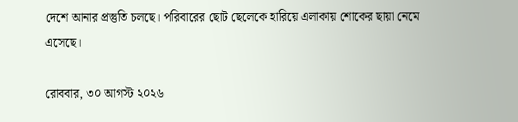দেশে আনার প্রস্তুতি চলছে। পরিবারের ছোট ছেলেকে হারিয়ে এলাকায় শোকের ছায়া নেমে এসেছে।

রোববার, ৩০ আগস্ট ২০২৬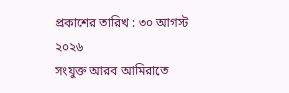প্রকাশের তারিখ : ৩০ আগস্ট ২০২৬
সংযুক্ত আরব আমিরাতে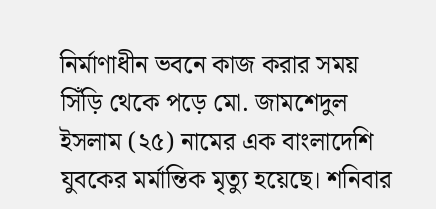নির্মাণাধীন ভবনে কাজ করার সময় সিঁড়ি থেকে পড়ে মো. জামশেদুল ইসলাম (২৫) নামের এক বাংলাদেশি যুবকের মর্মান্তিক মৃত্যু হয়েছে। শনিবার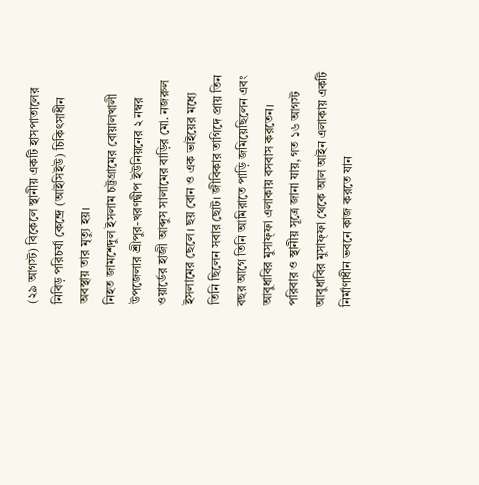(২৯ আগস্ট) বিকেলে স্থানীয় একটি হাসপাতালের নিবিড় পরিচর্যা কেন্দ্রে (আইসিইউ) চিকিৎসাধীন অবস্থায় তার মৃত্যু হয়।
নিহত জামশেদুল ইসলাম চট্টগ্রামের বোয়ালখালী উপজেলার শ্রীপুর-খরণদ্বীপ ইউনিয়নের ২ নম্বর ওয়ার্ডের হাজী আব্দুস সালামের বাড়ির মো. নজরুল ইসলামের ছেলে। ছয় বোন ও এক ভাইয়ের মধ্যে তিনি ছিলেন সবার ছোট। জীবিকার তাগিদে প্রায় তিন বছর আগে তিনি আমিরাতে পাড়ি জমিয়েছিলেন এবং আবুধাবির মুসাফ্ফা এলাকায় বসবাস করতেন।
পরিবার ও স্থানীয় সূত্রে জানা যায়, গত ১৬ আগস্ট আবুধাবির মুসাফ্ফা থেকে আল আইন এলাকায় একটি নির্মাণাধীন ভবনে কাজ করতে যান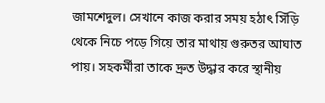জামশেদুল। সেখানে কাজ করার সময় হঠাৎ সিঁড়ি থেকে নিচে পড়ে গিয়ে তার মাথায় গুরুতর আঘাত পায়। সহকর্মীরা তাকে দ্রুত উদ্ধার করে স্থানীয়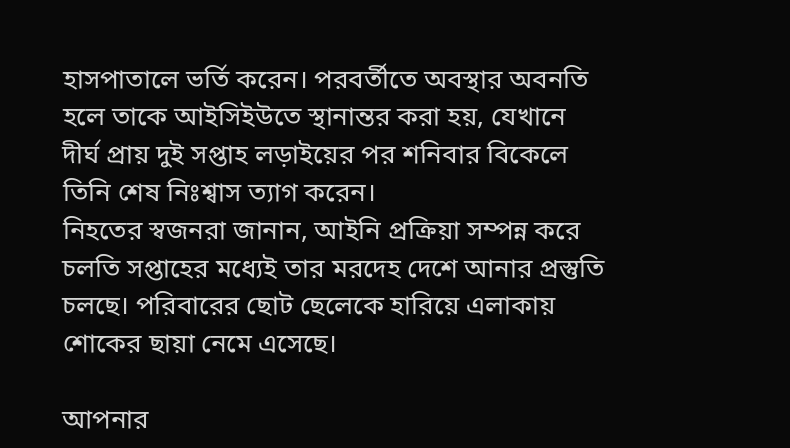হাসপাতালে ভর্তি করেন। পরবর্তীতে অবস্থার অবনতি হলে তাকে আইসিইউতে স্থানান্তর করা হয়, যেখানে দীর্ঘ প্রায় দুই সপ্তাহ লড়াইয়ের পর শনিবার বিকেলে তিনি শেষ নিঃশ্বাস ত্যাগ করেন।
নিহতের স্বজনরা জানান, আইনি প্রক্রিয়া সম্পন্ন করে চলতি সপ্তাহের মধ্যেই তার মরদেহ দেশে আনার প্রস্তুতি চলছে। পরিবারের ছোট ছেলেকে হারিয়ে এলাকায় শোকের ছায়া নেমে এসেছে।

আপনার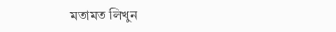মতামত লিখুন